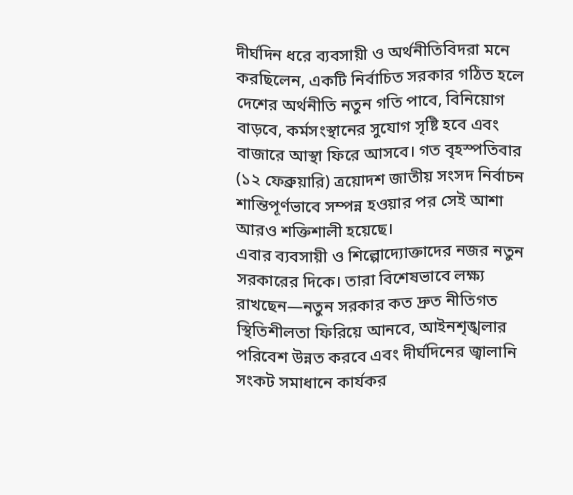দীর্ঘদিন ধরে ব্যবসায়ী ও অর্থনীতিবিদরা মনে করছিলেন, একটি নির্বাচিত সরকার গঠিত হলে দেশের অর্থনীতি নতুন গতি পাবে, বিনিয়োগ বাড়বে, কর্মসংস্থানের সুযোগ সৃষ্টি হবে এবং বাজারে আস্থা ফিরে আসবে। গত বৃহস্পতিবার (১২ ফেব্রুয়ারি) ত্রয়োদশ জাতীয় সংসদ নির্বাচন শান্তিপূর্ণভাবে সম্পন্ন হওয়ার পর সেই আশা আরও শক্তিশালী হয়েছে।
এবার ব্যবসায়ী ও শিল্পোদ্যোক্তাদের নজর নতুন সরকারের দিকে। তারা বিশেষভাবে লক্ষ্য রাখছেন—নতুন সরকার কত দ্রুত নীতিগত স্থিতিশীলতা ফিরিয়ে আনবে, আইনশৃঙ্খলার পরিবেশ উন্নত করবে এবং দীর্ঘদিনের জ্বালানি সংকট সমাধানে কার্যকর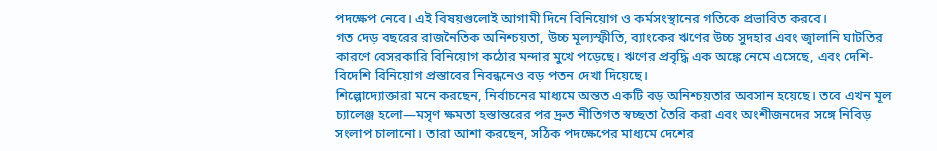পদক্ষেপ নেবে। এই বিষয়গুলোই আগামী দিনে বিনিয়োগ ও কর্মসংস্থানের গতিকে প্রভাবিত করবে।
গত দেড় বছরের রাজনৈতিক অনিশ্চয়তা, উচ্চ মূল্যস্ফীতি, ব্যাংকের ঋণের উচ্চ সুদহার এবং জ্বালানি ঘাটতির কারণে বেসরকারি বিনিয়োগ কঠোর মন্দার মুখে পড়েছে। ঋণের প্রবৃদ্ধি এক অঙ্কে নেমে এসেছে, এবং দেশি-বিদেশি বিনিয়োগ প্রস্তাবের নিবন্ধনেও বড় পতন দেখা দিয়েছে।
শিল্পোদ্যোক্তারা মনে করছেন, নির্বাচনের মাধ্যমে অন্তত একটি বড় অনিশ্চয়তার অবসান হয়েছে। তবে এখন মূল চ্যালেঞ্জ হলো—মসৃণ ক্ষমতা হস্তান্তরের পর দ্রুত নীতিগত স্বচ্ছতা তৈরি করা এবং অংশীজনদের সঙ্গে নিবিড় সংলাপ চালানো। তারা আশা করছেন, সঠিক পদক্ষেপের মাধ্যমে দেশের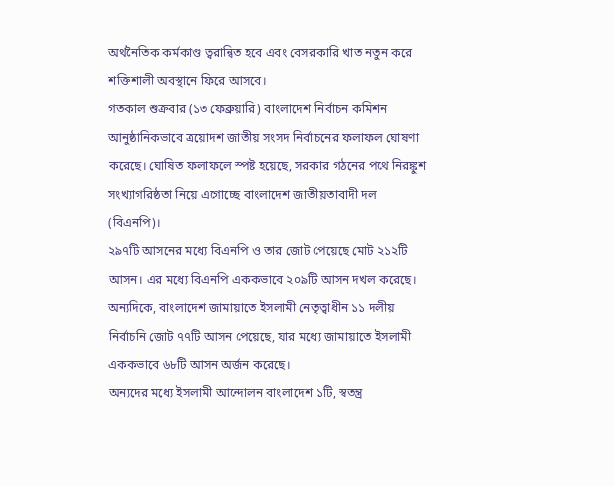অর্থনৈতিক কর্মকাণ্ড ত্বরান্বিত হবে এবং বেসরকারি খাত নতুন করে শক্তিশালী অবস্থানে ফিরে আসবে।
গতকাল শুক্রবার (১৩ ফেব্রুয়ারি) বাংলাদেশ নির্বাচন কমিশন আনুষ্ঠানিকভাবে ত্রয়োদশ জাতীয় সংসদ নির্বাচনের ফলাফল ঘোষণা করেছে। ঘোষিত ফলাফলে স্পষ্ট হয়েছে, সরকার গঠনের পথে নিরঙ্কুশ সংখ্যাগরিষ্ঠতা নিয়ে এগোচ্ছে বাংলাদেশ জাতীয়তাবাদী দল (বিএনপি)।
২৯৭টি আসনের মধ্যে বিএনপি ও তার জোট পেয়েছে মোট ২১২টি আসন। এর মধ্যে বিএনপি এককভাবে ২০৯টি আসন দখল করেছে। অন্যদিকে, বাংলাদেশ জামায়াতে ইসলামী নেতৃত্বাধীন ১১ দলীয় নির্বাচনি জোট ৭৭টি আসন পেয়েছে, যার মধ্যে জামায়াতে ইসলামী এককভাবে ৬৮টি আসন অর্জন করেছে।
অন্যদের মধ্যে ইসলামী আন্দোলন বাংলাদেশ ১টি, স্বতন্ত্র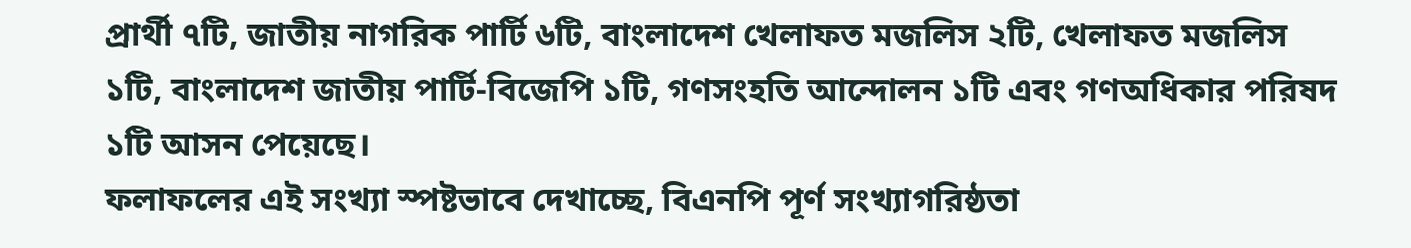প্রার্থী ৭টি, জাতীয় নাগরিক পার্টি ৬টি, বাংলাদেশ খেলাফত মজলিস ২টি, খেলাফত মজলিস ১টি, বাংলাদেশ জাতীয় পার্টি-বিজেপি ১টি, গণসংহতি আন্দোলন ১টি এবং গণঅধিকার পরিষদ ১টি আসন পেয়েছে।
ফলাফলের এই সংখ্যা স্পষ্টভাবে দেখাচ্ছে, বিএনপি পূর্ণ সংখ্যাগরিষ্ঠতা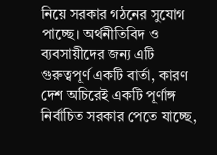নিয়ে সরকার গঠনের সুযোগ পাচ্ছে। অর্থনীতিবিদ ও ব্যবসায়ীদের জন্য এটি গুরুত্বপূর্ণ একটি বার্তা, কারণ দেশ অচিরেই একটি পূর্ণাঙ্গ নির্বাচিত সরকার পেতে যাচ্ছে,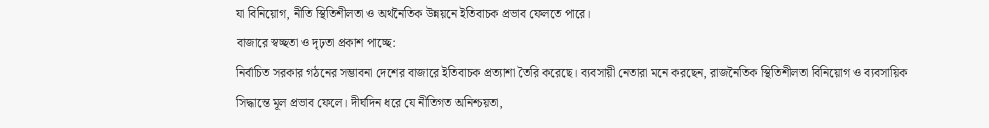যা বিনিয়োগ, নীতি স্থিতিশীলতা ও অর্থনৈতিক উন্নয়নে ইতিবাচক প্রভাব ফেলতে পারে।
বাজারে স্বচ্ছতা ও দৃঢ়তা প্রকাশ পাচ্ছে:
নির্বাচিত সরকার গঠনের সম্ভাবনা দেশের বাজারে ইতিবাচক প্রত্যাশা তৈরি করেছে। ব্যবসায়ী নেতারা মনে করছেন, রাজনৈতিক স্থিতিশীলতা বিনিয়োগ ও ব্যবসায়িক সিদ্ধান্তে মূল প্রভাব ফেলে। দীর্ঘদিন ধরে যে নীতিগত অনিশ্চয়তা,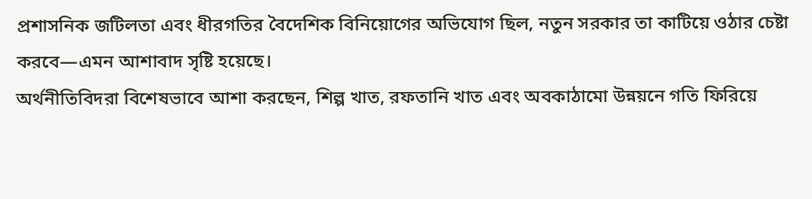প্রশাসনিক জটিলতা এবং ধীরগতির বৈদেশিক বিনিয়োগের অভিযোগ ছিল, নতুন সরকার তা কাটিয়ে ওঠার চেষ্টা করবে—এমন আশাবাদ সৃষ্টি হয়েছে।
অর্থনীতিবিদরা বিশেষভাবে আশা করছেন, শিল্প খাত, রফতানি খাত এবং অবকাঠামো উন্নয়নে গতি ফিরিয়ে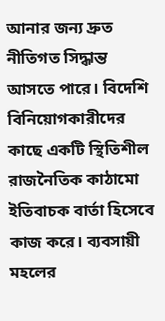আনার জন্য দ্রুত নীতিগত সিদ্ধান্ত আসতে পারে। বিদেশি বিনিয়োগকারীদের কাছে একটি স্থিতিশীল রাজনৈতিক কাঠামো ইতিবাচক বার্তা হিসেবে কাজ করে। ব্যবসায়ী মহলের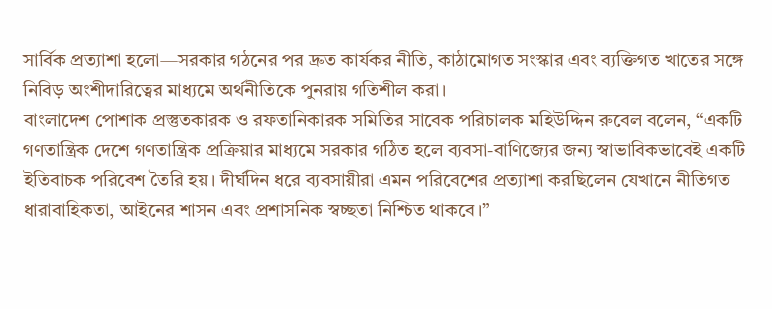সার্বিক প্রত্যাশা হলো—সরকার গঠনের পর দ্রুত কার্যকর নীতি, কাঠামোগত সংস্কার এবং ব্যক্তিগত খাতের সঙ্গে নিবিড় অংশীদারিত্বের মাধ্যমে অর্থনীতিকে পুনরায় গতিশীল করা।
বাংলাদেশ পোশাক প্রস্তুতকারক ও রফতানিকারক সমিতির সাবেক পরিচালক মহিউদ্দিন রুবেল বলেন, “একটি গণতান্ত্রিক দেশে গণতান্ত্রিক প্রক্রিয়ার মাধ্যমে সরকার গঠিত হলে ব্যবসা-বাণিজ্যের জন্য স্বাভাবিকভাবেই একটি ইতিবাচক পরিবেশ তৈরি হয়। দীর্ঘদিন ধরে ব্যবসায়ীরা এমন পরিবেশের প্রত্যাশা করছিলেন যেখানে নীতিগত ধারাবাহিকতা, আইনের শাসন এবং প্রশাসনিক স্বচ্ছতা নিশ্চিত থাকবে।”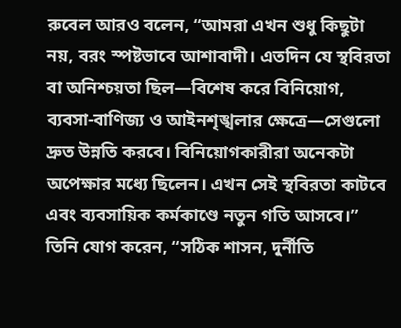রুবেল আরও বলেন, “আমরা এখন শুধু কিছুটা নয়, বরং স্পষ্টভাবে আশাবাদী। এতদিন যে স্থবিরতা বা অনিশ্চয়তা ছিল—বিশেষ করে বিনিয়োগ, ব্যবসা-বাণিজ্য ও আইনশৃঙ্খলার ক্ষেত্রে—সেগুলো দ্রুত উন্নতি করবে। বিনিয়োগকারীরা অনেকটা অপেক্ষার মধ্যে ছিলেন। এখন সেই স্থবিরতা কাটবে এবং ব্যবসায়িক কর্মকাণ্ডে নতুন গতি আসবে।”
তিনি যোগ করেন, “সঠিক শাসন, দুর্নীতি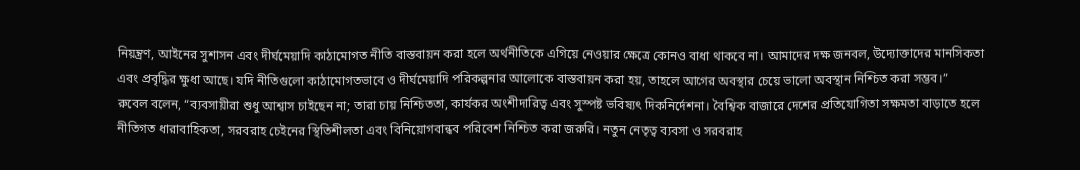নিয়ন্ত্রণ, আইনের সুশাসন এবং দীর্ঘমেয়াদি কাঠামোগত নীতি বাস্তবায়ন করা হলে অর্থনীতিকে এগিয়ে নেওয়ার ক্ষেত্রে কোনও বাধা থাকবে না। আমাদের দক্ষ জনবল, উদ্যোক্তাদের মানসিকতা এবং প্রবৃদ্ধির ক্ষুধা আছে। যদি নীতিগুলো কাঠামোগতভাবে ও দীর্ঘমেয়াদি পরিকল্পনার আলোকে বাস্তবায়ন করা হয়, তাহলে আগের অবস্থার চেয়ে ভালো অবস্থান নিশ্চিত করা সম্ভব।”
রুবেল বলেন, “ব্যবসায়ীরা শুধু আশ্বাস চাইছেন না; তারা চায় নিশ্চিততা, কার্যকর অংশীদারিত্ব এবং সুস্পষ্ট ভবিষ্যৎ দিকনির্দেশনা। বৈশ্বিক বাজারে দেশের প্রতিযোগিতা সক্ষমতা বাড়াতে হলে নীতিগত ধারাবাহিকতা, সরবরাহ চেইনের স্থিতিশীলতা এবং বিনিয়োগবান্ধব পরিবেশ নিশ্চিত করা জরুরি। নতুন নেতৃত্ব ব্যবসা ও সরবরাহ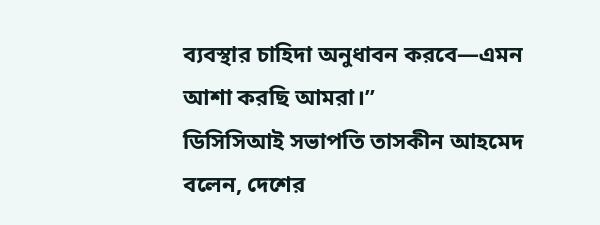ব্যবস্থার চাহিদা অনুধাবন করবে—এমন আশা করছি আমরা।”
ডিসিসিআই সভাপতি তাসকীন আহমেদ বলেন, দেশের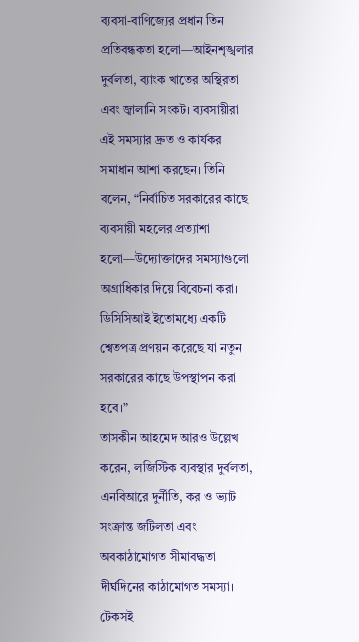ব্যবসা-বাণিজ্যের প্রধান তিন প্রতিবন্ধকতা হলো—আইনশৃঙ্খলার দুর্বলতা, ব্যাংক খাতের অস্থিরতা এবং জ্বালানি সংকট। ব্যবসায়ীরা এই সমস্যার দ্রুত ও কার্যকর সমাধান আশা করছেন। তিনি বলেন, “নির্বাচিত সরকারের কাছে ব্যবসায়ী মহলের প্রত্যাশা হলো—উদ্যোক্তাদের সমস্যাগুলো অগ্রাধিকার দিয়ে বিবেচনা করা। ডিসিসিআই ইতোমধ্যে একটি শ্বেতপত্র প্রণয়ন করেছে যা নতুন সরকারের কাছে উপস্থাপন করা হবে।”
তাসকীন আহমেদ আরও উল্লেখ করেন, লজিস্টিক ব্যবস্থার দুর্বলতা, এনবিআরে দুর্নীতি, কর ও ভ্যাট সংক্রান্ত জটিলতা এবং অবকাঠামোগত সীমাবদ্ধতা দীর্ঘদিনের কাঠামোগত সমস্যা। টেকসই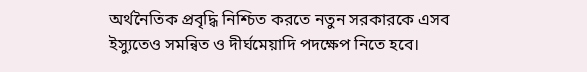অর্থনৈতিক প্রবৃদ্ধি নিশ্চিত করতে নতুন সরকারকে এসব ইস্যুতেও সমন্বিত ও দীর্ঘমেয়াদি পদক্ষেপ নিতে হবে।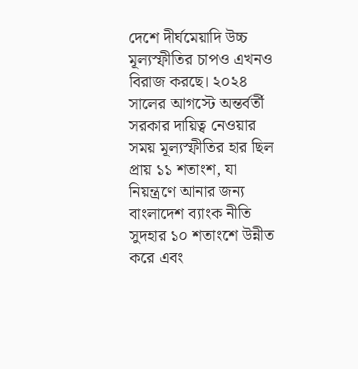দেশে দীর্ঘমেয়াদি উচ্চ মূল্যস্ফীতির চাপও এখনও বিরাজ করছে। ২০২৪ সালের আগস্টে অন্তর্বর্তী সরকার দায়িত্ব নেওয়ার সময় মূল্যস্ফীতির হার ছিল প্রায় ১১ শতাংশ, যা নিয়ন্ত্রণে আনার জন্য বাংলাদেশ ব্যাংক নীতি সুদহার ১০ শতাংশে উন্নীত করে এবং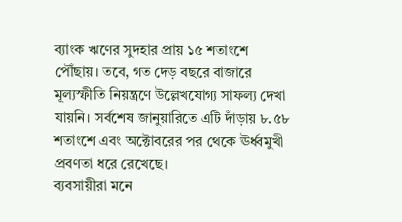ব্যাংক ঋণের সুদহার প্রায় ১৫ শতাংশে পৌঁছায়। তবে, গত দেড় বছরে বাজারে মূল্যস্ফীতি নিয়ন্ত্রণে উল্লেখযোগ্য সাফল্য দেখা যায়নি। সর্বশেষ জানুয়ারিতে এটি দাঁড়ায় ৮.৫৮ শতাংশে এবং অক্টোবরের পর থেকে ঊর্ধ্বমুখী প্রবণতা ধরে রেখেছে।
ব্যবসায়ীরা মনে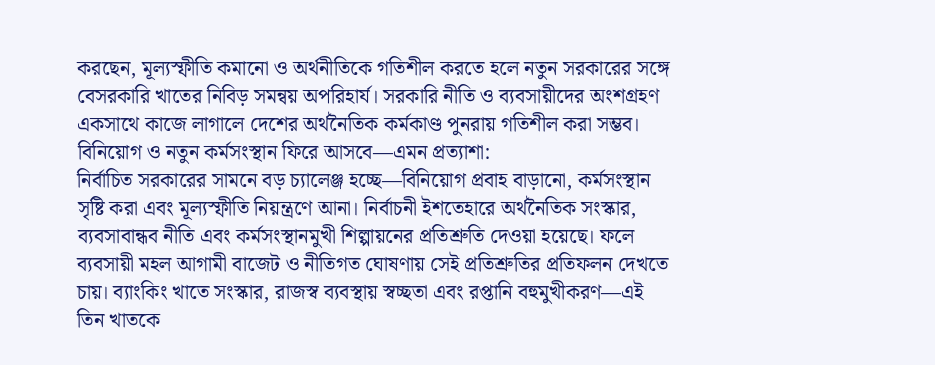করছেন, মূল্যস্ফীতি কমানো ও অর্থনীতিকে গতিশীল করতে হলে নতুন সরকারের সঙ্গে বেসরকারি খাতের নিবিড় সমন্বয় অপরিহার্য। সরকারি নীতি ও ব্যবসায়ীদের অংশগ্রহণ একসাথে কাজে লাগালে দেশের অর্থনৈতিক কর্মকাণ্ড পুনরায় গতিশীল করা সম্ভব।
বিনিয়োগ ও নতুন কর্মসংস্থান ফিরে আসবে—এমন প্রত্যাশা:
নির্বাচিত সরকারের সামনে বড় চ্যালেঞ্জ হচ্ছে—বিনিয়োগ প্রবাহ বাড়ানো, কর্মসংস্থান সৃষ্টি করা এবং মূল্যস্ফীতি নিয়ন্ত্রণে আনা। নির্বাচনী ইশতেহারে অর্থনৈতিক সংস্কার, ব্যবসাবান্ধব নীতি এবং কর্মসংস্থানমুখী শিল্পায়নের প্রতিশ্রুতি দেওয়া হয়েছে। ফলে ব্যবসায়ী মহল আগামী বাজেট ও নীতিগত ঘোষণায় সেই প্রতিশ্রুতির প্রতিফলন দেখতে চায়। ব্যাংকিং খাতে সংস্কার, রাজস্ব ব্যবস্থায় স্বচ্ছতা এবং রপ্তানি বহুমুখীকরণ—এই তিন খাতকে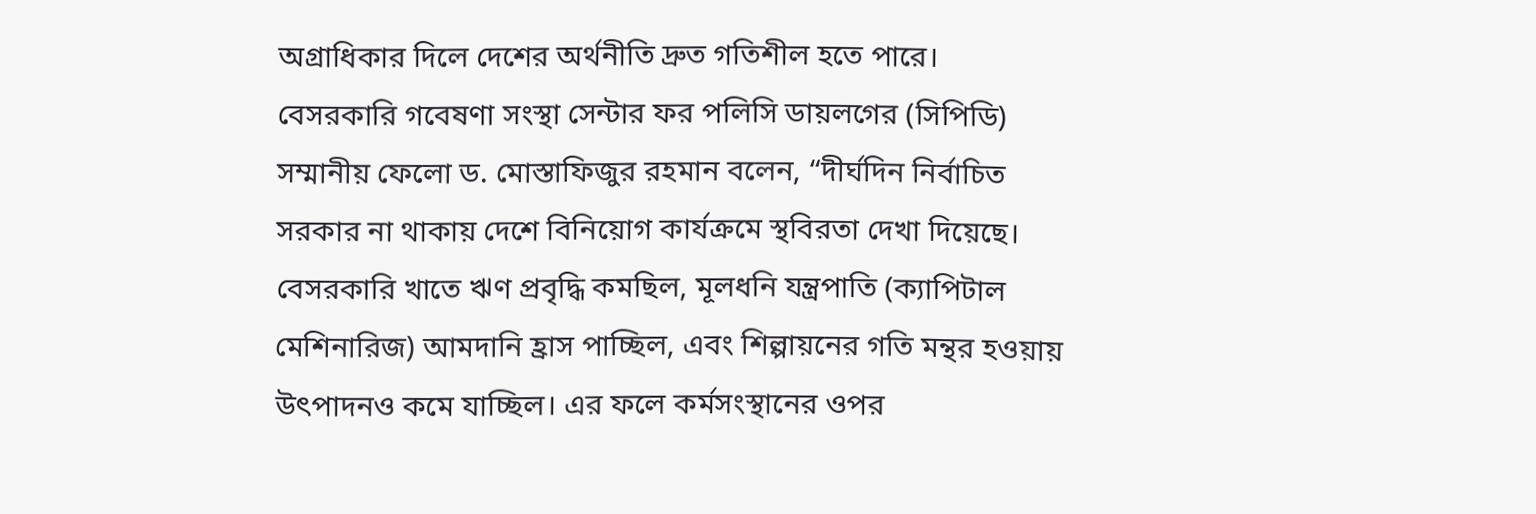অগ্রাধিকার দিলে দেশের অর্থনীতি দ্রুত গতিশীল হতে পারে।
বেসরকারি গবেষণা সংস্থা সেন্টার ফর পলিসি ডায়লগের (সিপিডি) সম্মানীয় ফেলো ড. মোস্তাফিজুর রহমান বলেন, “দীর্ঘদিন নির্বাচিত সরকার না থাকায় দেশে বিনিয়োগ কার্যক্রমে স্থবিরতা দেখা দিয়েছে। বেসরকারি খাতে ঋণ প্রবৃদ্ধি কমছিল, মূলধনি যন্ত্রপাতি (ক্যাপিটাল মেশিনারিজ) আমদানি হ্রাস পাচ্ছিল, এবং শিল্পায়নের গতি মন্থর হওয়ায় উৎপাদনও কমে যাচ্ছিল। এর ফলে কর্মসংস্থানের ওপর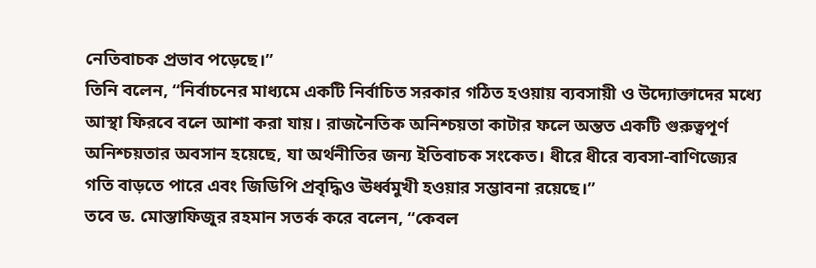নেতিবাচক প্রভাব পড়েছে।”
তিনি বলেন, “নির্বাচনের মাধ্যমে একটি নির্বাচিত সরকার গঠিত হওয়ায় ব্যবসায়ী ও উদ্যোক্তাদের মধ্যে আস্থা ফিরবে বলে আশা করা যায়। রাজনৈতিক অনিশ্চয়তা কাটার ফলে অন্তত একটি গুরুত্বপূর্ণ অনিশ্চয়তার অবসান হয়েছে, যা অর্থনীতির জন্য ইতিবাচক সংকেত। ধীরে ধীরে ব্যবসা-বাণিজ্যের গতি বাড়তে পারে এবং জিডিপি প্রবৃদ্ধিও ঊর্ধ্বমুখী হওয়ার সম্ভাবনা রয়েছে।”
তবে ড. মোস্তাফিজুর রহমান সতর্ক করে বলেন, “কেবল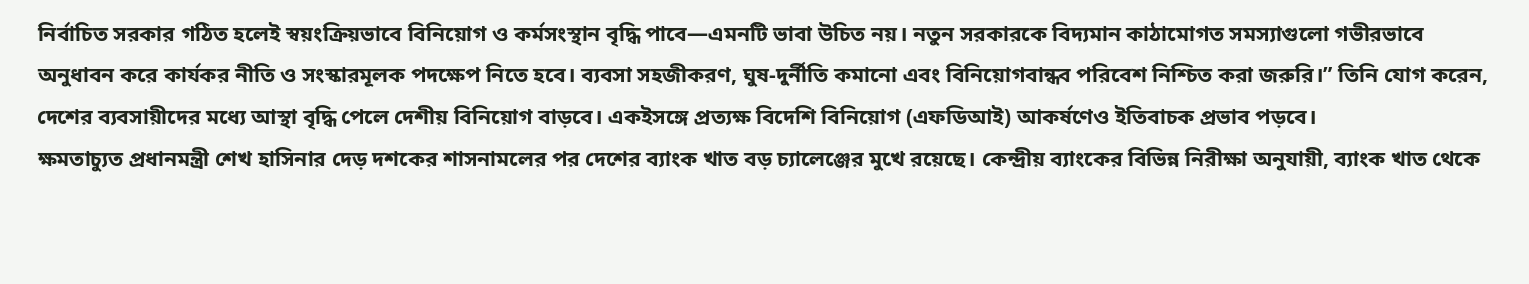নির্বাচিত সরকার গঠিত হলেই স্বয়ংক্রিয়ভাবে বিনিয়োগ ও কর্মসংস্থান বৃদ্ধি পাবে—এমনটি ভাবা উচিত নয়। নতুন সরকারকে বিদ্যমান কাঠামোগত সমস্যাগুলো গভীরভাবে অনুধাবন করে কার্যকর নীতি ও সংস্কারমূলক পদক্ষেপ নিতে হবে। ব্যবসা সহজীকরণ, ঘুষ-দুর্নীতি কমানো এবং বিনিয়োগবান্ধব পরিবেশ নিশ্চিত করা জরুরি।” তিনি যোগ করেন, দেশের ব্যবসায়ীদের মধ্যে আস্থা বৃদ্ধি পেলে দেশীয় বিনিয়োগ বাড়বে। একইসঙ্গে প্রত্যক্ষ বিদেশি বিনিয়োগ (এফডিআই) আকর্ষণেও ইতিবাচক প্রভাব পড়বে।
ক্ষমতাচ্যুত প্রধানমন্ত্রী শেখ হাসিনার দেড় দশকের শাসনামলের পর দেশের ব্যাংক খাত বড় চ্যালেঞ্জের মুখে রয়েছে। কেন্দ্রীয় ব্যাংকের বিভিন্ন নিরীক্ষা অনুযায়ী, ব্যাংক খাত থেকে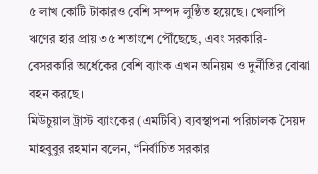৫ লাখ কোটি টাকারও বেশি সম্পদ লুণ্ঠিত হয়েছে। খেলাপি ঋণের হার প্রায় ৩৫ শতাংশে পৌঁছেছে, এবং সরকারি-বেসরকারি অর্ধেকের বেশি ব্যাংক এখন অনিয়ম ও দুর্নীতির বোঝা বহন করছে।
মিউচুয়াল ট্রাস্ট ব্যাংকের (এমটিবি) ব্যবস্থাপনা পরিচালক সৈয়দ মাহবুবুর রহমান বলেন, “নির্বাচিত সরকার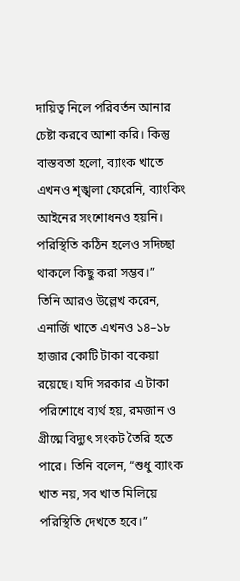দায়িত্ব নিলে পরিবর্তন আনার চেষ্টা করবে আশা করি। কিন্তু বাস্তবতা হলো, ব্যাংক খাতে এখনও শৃঙ্খলা ফেরেনি, ব্যাংকিং আইনের সংশোধনও হয়নি। পরিস্থিতি কঠিন হলেও সদিচ্ছা থাকলে কিছু করা সম্ভব।”
তিনি আরও উল্লেখ করেন, এনার্জি খাতে এখনও ১৪–১৮ হাজার কোটি টাকা বকেয়া রয়েছে। যদি সরকার এ টাকা পরিশোধে ব্যর্থ হয়, রমজান ও গ্রীষ্মে বিদ্যুৎ সংকট তৈরি হতে পারে। তিনি বলেন, “শুধু ব্যাংক খাত নয়, সব খাত মিলিয়ে পরিস্থিতি দেখতে হবে।”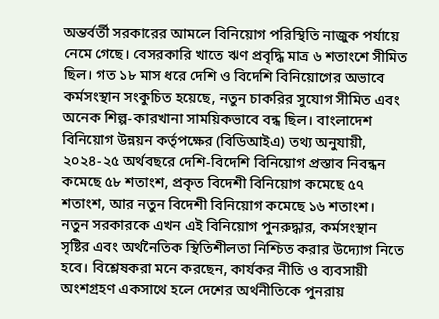অন্তর্বর্তী সরকারের আমলে বিনিয়োগ পরিস্থিতি নাজুক পর্যায়ে নেমে গেছে। বেসরকারি খাতে ঋণ প্রবৃদ্ধি মাত্র ৬ শতাংশে সীমিত ছিল। গত ১৮ মাস ধরে দেশি ও বিদেশি বিনিয়োগের অভাবে কর্মসংস্থান সংকুচিত হয়েছে, নতুন চাকরির সুযোগ সীমিত এবং অনেক শিল্প-কারখানা সাময়িকভাবে বন্ধ ছিল। বাংলাদেশ বিনিয়োগ উন্নয়ন কর্তৃপক্ষের (বিডিআইএ) তথ্য অনুযায়ী, ২০২৪-২৫ অর্থবছরে দেশি-বিদেশি বিনিয়োগ প্রস্তাব নিবন্ধন কমেছে ৫৮ শতাংশ, প্রকৃত বিদেশী বিনিয়োগ কমেছে ৫৭ শতাংশ, আর নতুন বিদেশী বিনিয়োগ কমেছে ১৬ শতাংশ।
নতুন সরকারকে এখন এই বিনিয়োগ পুনরুদ্ধার, কর্মসংস্থান সৃষ্টির এবং অর্থনৈতিক স্থিতিশীলতা নিশ্চিত করার উদ্যোগ নিতে হবে। বিশ্লেষকরা মনে করছেন, কার্যকর নীতি ও ব্যবসায়ী অংশগ্রহণ একসাথে হলে দেশের অর্থনীতিকে পুনরায়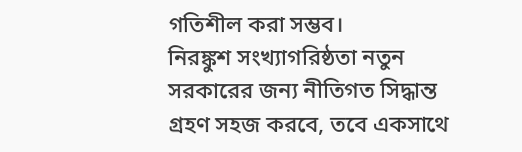গতিশীল করা সম্ভব।
নিরঙ্কুশ সংখ্যাগরিষ্ঠতা নতুন সরকারের জন্য নীতিগত সিদ্ধান্ত গ্রহণ সহজ করবে, তবে একসাথে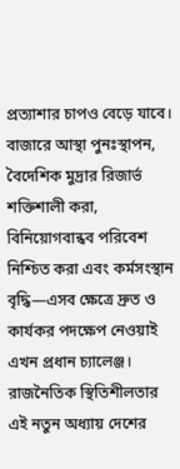প্রত্যাশার চাপও বেড়ে যাবে। বাজারে আস্থা পুনঃস্থাপন, বৈদেশিক মুদ্রার রিজার্ভ শক্তিশালী করা, বিনিয়োগবান্ধব পরিবেশ নিশ্চিত করা এবং কর্মসংস্থান বৃদ্ধি—এসব ক্ষেত্রে দ্রুত ও কার্যকর পদক্ষেপ নেওয়াই এখন প্রধান চ্যালেঞ্জ।
রাজনৈতিক স্থিতিশীলতার এই নতুন অধ্যায় দেশের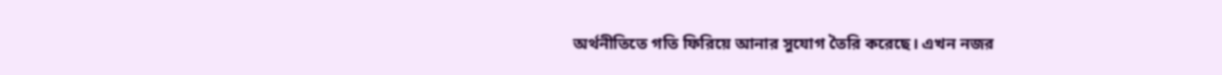অর্থনীতিতে গতি ফিরিয়ে আনার সুযোগ তৈরি করেছে। এখন নজর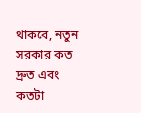থাকবে, নতুন সরকার কত দ্রুত এবং কতটা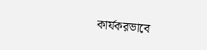কার্যকরভাবে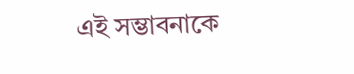এই সম্ভাবনাকে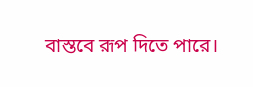বাস্তবে রূপ দিতে পারে।